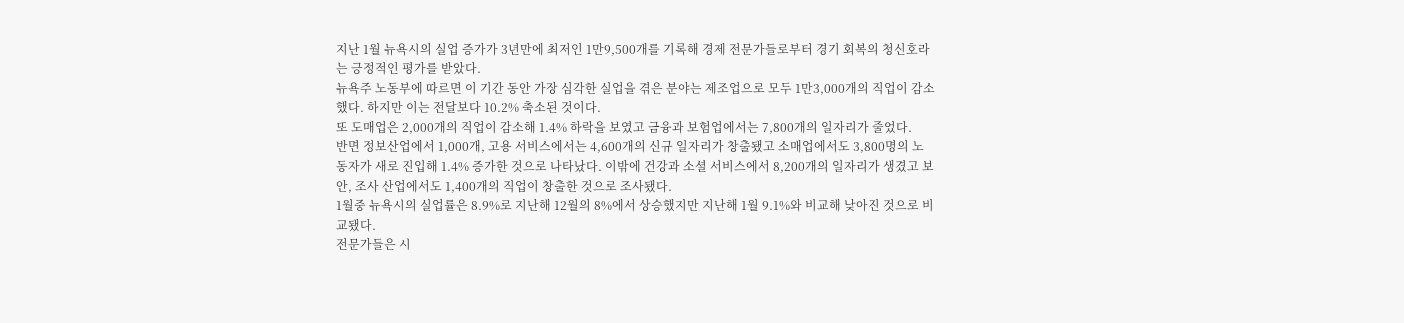지난 1월 뉴욕시의 실업 증가가 3년만에 최저인 1만9,500개를 기록해 경제 전문가들로부터 경기 회복의 청신호라는 긍정적인 평가를 받았다.
뉴욕주 노동부에 따르면 이 기간 동안 가장 심각한 실업을 겪은 분야는 제조업으로 모두 1만3,000개의 직업이 감소했다. 하지만 이는 전달보다 10.2% 축소된 것이다.
또 도매업은 2,000개의 직업이 감소해 1.4% 하락을 보였고 금융과 보험업에서는 7,800개의 일자리가 줄었다.
반면 정보산업에서 1,000개, 고용 서비스에서는 4,600개의 신규 일자리가 창출됐고 소매업에서도 3,800명의 노동자가 새로 진입해 1.4% 증가한 것으로 나타났다. 이밖에 건강과 소셜 서비스에서 8,200개의 일자리가 생겼고 보안, 조사 산업에서도 1,400개의 직업이 창출한 것으로 조사됐다.
1월중 뉴욕시의 실업률은 8.9%로 지난해 12월의 8%에서 상승했지만 지난해 1월 9.1%와 비교해 낮아진 것으로 비교됐다.
전문가들은 시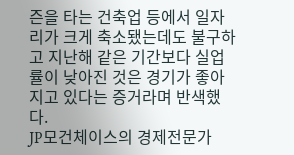즌을 타는 건축업 등에서 일자리가 크게 축소됐는데도 불구하고 지난해 같은 기간보다 실업률이 낮아진 것은 경기가 좋아지고 있다는 증거라며 반색했다.
JP모건체이스의 경제전문가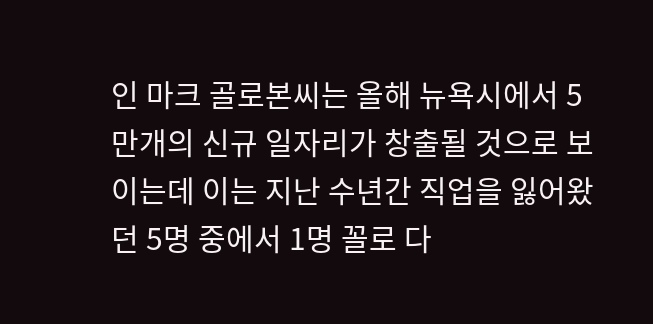인 마크 골로본씨는 올해 뉴욕시에서 5만개의 신규 일자리가 창출될 것으로 보이는데 이는 지난 수년간 직업을 잃어왔던 5명 중에서 1명 꼴로 다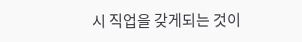시 직업을 갖게되는 것이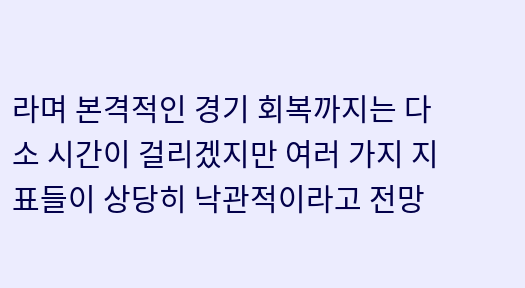라며 본격적인 경기 회복까지는 다소 시간이 걸리겠지만 여러 가지 지표들이 상당히 낙관적이라고 전망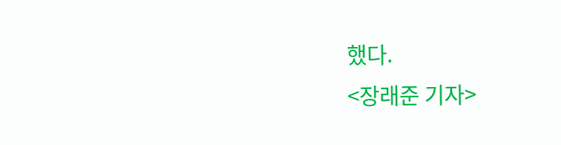했다.
<장래준 기자>